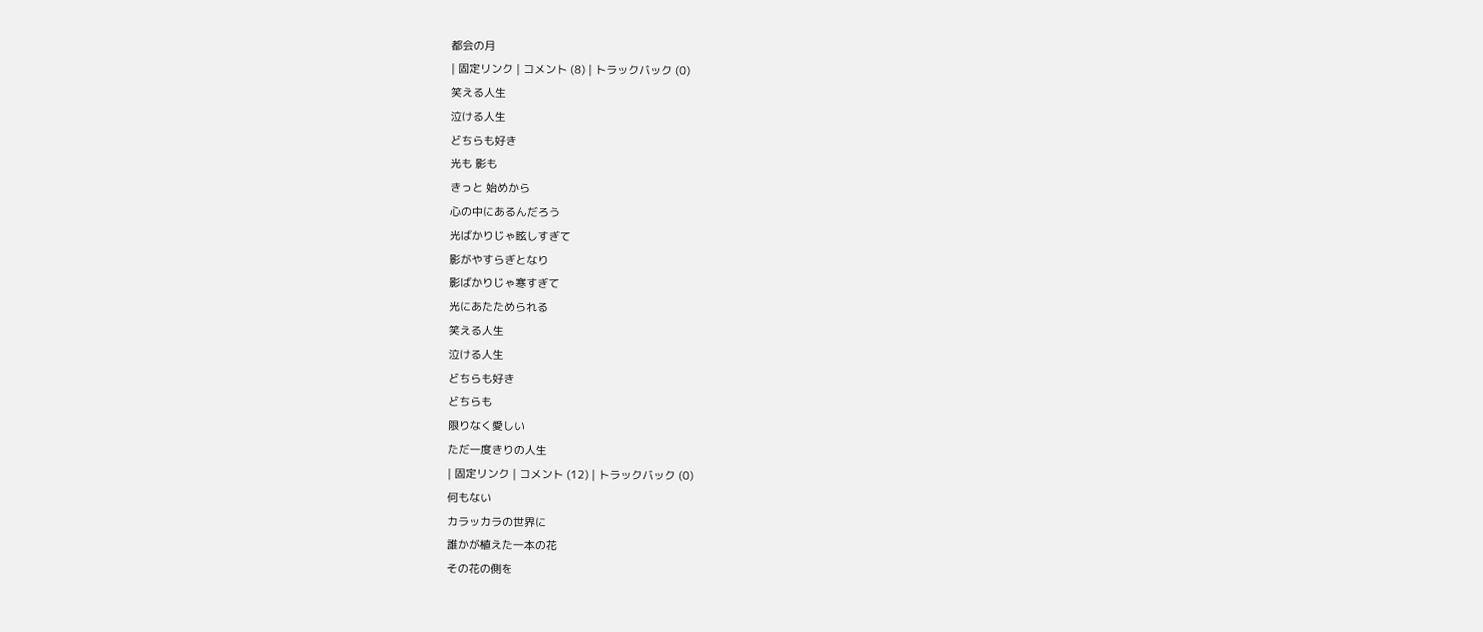都会の月
| 固定リンク | コメント (8) | トラックバック (0)
笑える人生
泣ける人生
どちらも好き
光も 影も
きっと 始めから
心の中にあるんだろう
光ばかりじゃ眩しすぎて
影がやすらぎとなり
影ばかりじゃ寒すぎて
光にあたためられる
笑える人生
泣ける人生
どちらも好き
どちらも
限りなく愛しい
ただ一度きりの人生
| 固定リンク | コメント (12) | トラックバック (0)
何もない
カラッカラの世界に
誰かが植えた一本の花
その花の側を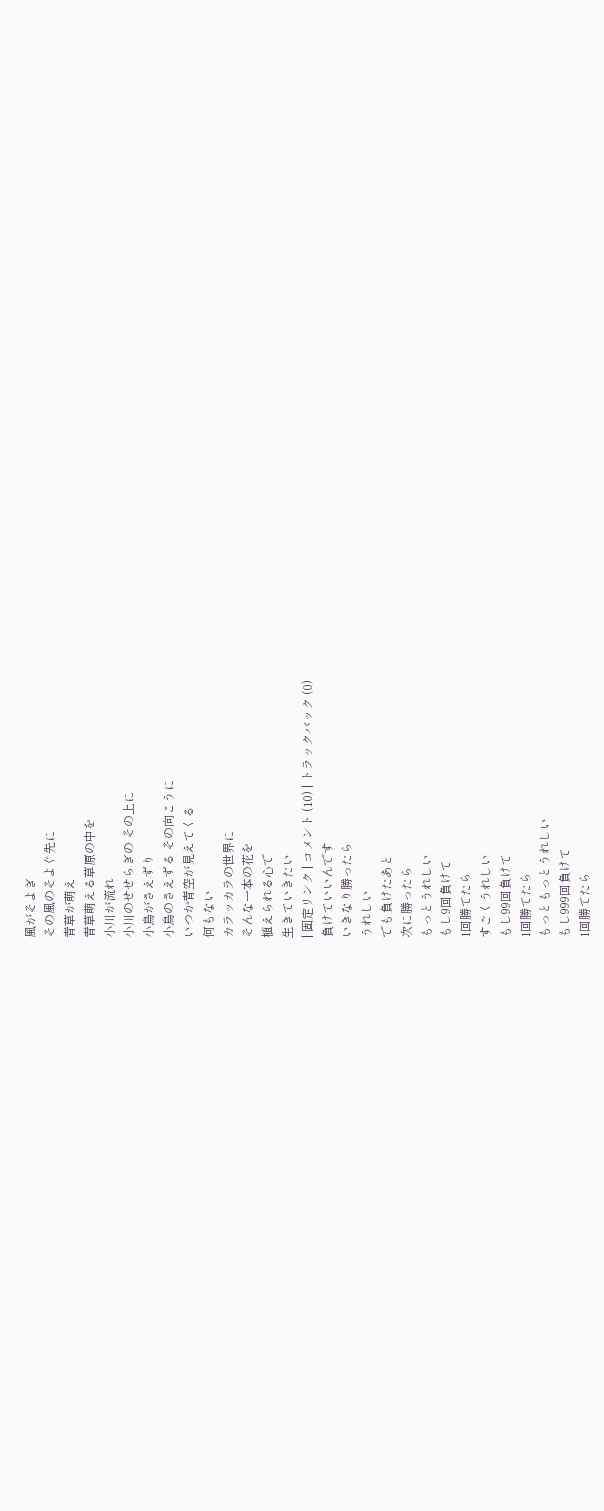風がそよぎ
その風のそよぐ先に
青草が萌え
青草萌える草原の中を
小川が流れ
小川のせせらぎの その上に
小鳥がさえずり
小鳥のさえずる その向こうに
いつか青空が見えてくる
何もない
カラッカラの世界に
そんな一本の花を
植えられる心で
生きていきたい
| 固定リンク | コメント (10) | トラックバック (0)
負けていいんです
いきなり勝ったら
うれしい
でも負けたあと
次に勝ったら
もっとうれしい
もし9回負けて
1回勝てたら
すごくうれしい
もし99回負けて
1回勝てたら
もっともっとうれしい
もし999回負けて
1回勝てたら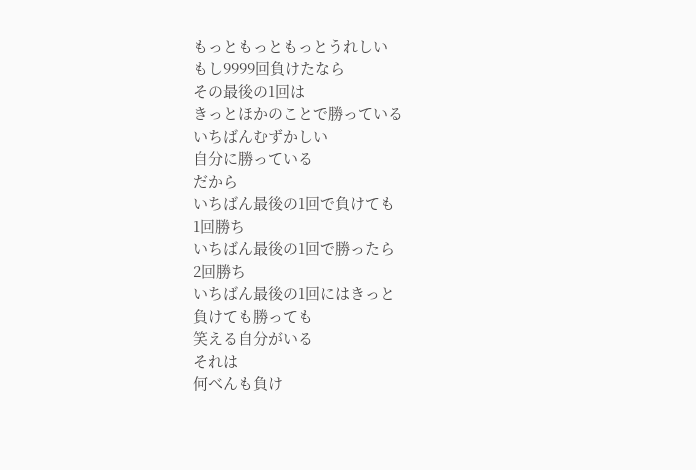もっともっともっとうれしい
もし9999回負けたなら
その最後の1回は
きっとほかのことで勝っている
いちばんむずかしい
自分に勝っている
だから
いちばん最後の1回で負けても
1回勝ち
いちばん最後の1回で勝ったら
2回勝ち
いちばん最後の1回にはきっと
負けても勝っても
笑える自分がいる
それは
何べんも負け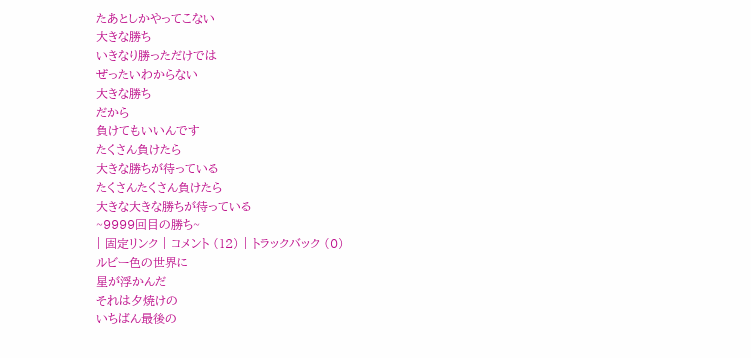たあとしかやってこない
大きな勝ち
いきなり勝っただけでは
ぜったいわからない
大きな勝ち
だから
負けてもいいんです
たくさん負けたら
大きな勝ちが待っている
たくさんたくさん負けたら
大きな大きな勝ちが待っている
~9999回目の勝ち~
| 固定リンク | コメント (12) | トラックバック (0)
ルビー色の世界に
星が浮かんだ
それは夕焼けの
いちばん最後の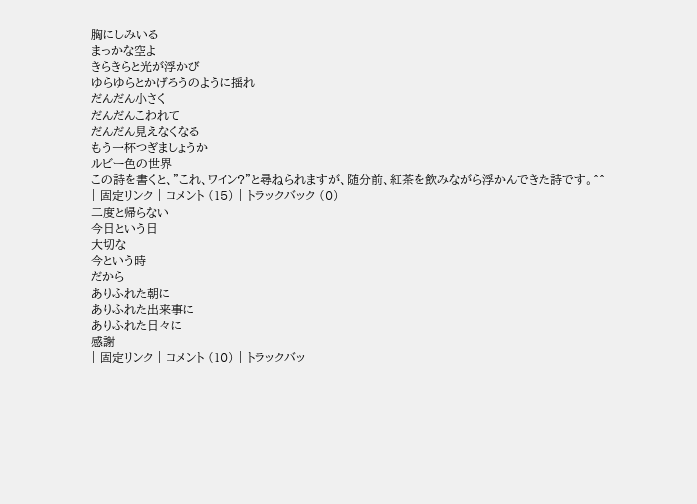胸にしみいる
まっかな空よ
きらきらと光が浮かび
ゆらゆらとかげろうのように揺れ
だんだん小さく
だんだんこわれて
だんだん見えなくなる
もう一杯つぎましょうか
ルビー色の世界
この詩を書くと、”これ、ワイン?”と尋ねられますが、随分前、紅茶を飲みながら浮かんできた詩です。^^
| 固定リンク | コメント (15) | トラックバック (0)
二度と帰らない
今日という日
大切な
今という時
だから
ありふれた朝に
ありふれた出来事に
ありふれた日々に
感謝
| 固定リンク | コメント (10) | トラックバッ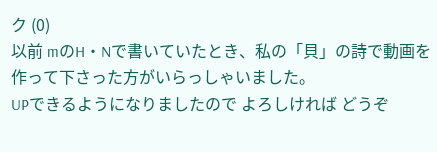ク (0)
以前 mのH・Nで書いていたとき、私の「貝」の詩で動画を作って下さった方がいらっしゃいました。
UPできるようになりましたので よろしければ どうぞ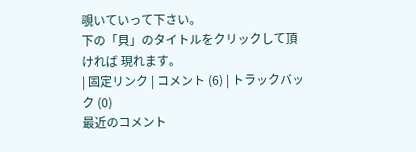覗いていって下さい。
下の「貝」のタイトルをクリックして頂ければ 現れます。
| 固定リンク | コメント (6) | トラックバック (0)
最近のコメント